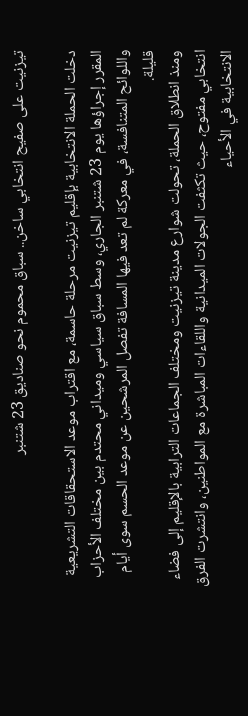تيزنيت على صفيح انتخابي ساخن.. سباق محموم نحو صناديق 23 شتنبر

دخلت الحملة الانتخابية بإقليم تيزنيت مرحلة حاسمة، مع اقتراب موعد الاستحقاقات التشريعية المقرر إجراؤها يوم 23 شتنبر الجاري، وسط سباق سياسي وميداني محتدم بين مختلف الأحزاب واللوائح المتنافسة، في معركة لم تعد فيها المسافة تفصل المرشحين عن موعد الحسم سوى أيام قليلة.
ومنذ انطلاق الحملة، تحولت شوارع مدينة تيزنيت ومختلف الجماعات الترابية بالإقليم إلى فضاء انتخابي مفتوح، حيث تكثفت الجولات الميدانية واللقاءات المباشرة مع المواطنين، وانتشرت الفرق الانتخابية في الأحياء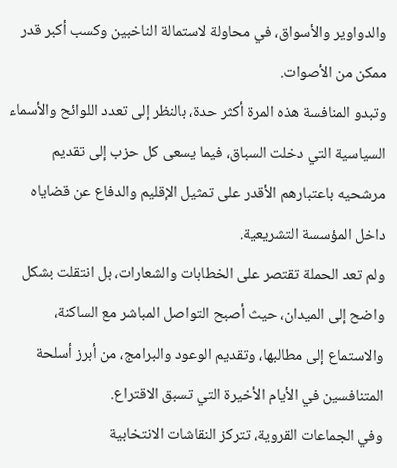والدواوير والأسواق، في محاولة لاستمالة الناخبين وكسب أكبر قدر ممكن من الأصوات.
وتبدو المنافسة هذه المرة أكثر حدة، بالنظر إلى تعدد اللوائح والأسماء السياسية التي دخلت السباق، فيما يسعى كل حزب إلى تقديم مرشحيه باعتبارهم الأقدر على تمثيل الإقليم والدفاع عن قضاياه داخل المؤسسة التشريعية.
ولم تعد الحملة تقتصر على الخطابات والشعارات، بل انتقلت بشكل واضح إلى الميدان، حيث أصبح التواصل المباشر مع الساكنة، والاستماع إلى مطالبها، وتقديم الوعود والبرامج، من أبرز أسلحة المتنافسين في الأيام الأخيرة التي تسبق الاقتراع.
وفي الجماعات القروية، تتركز النقاشات الانتخابية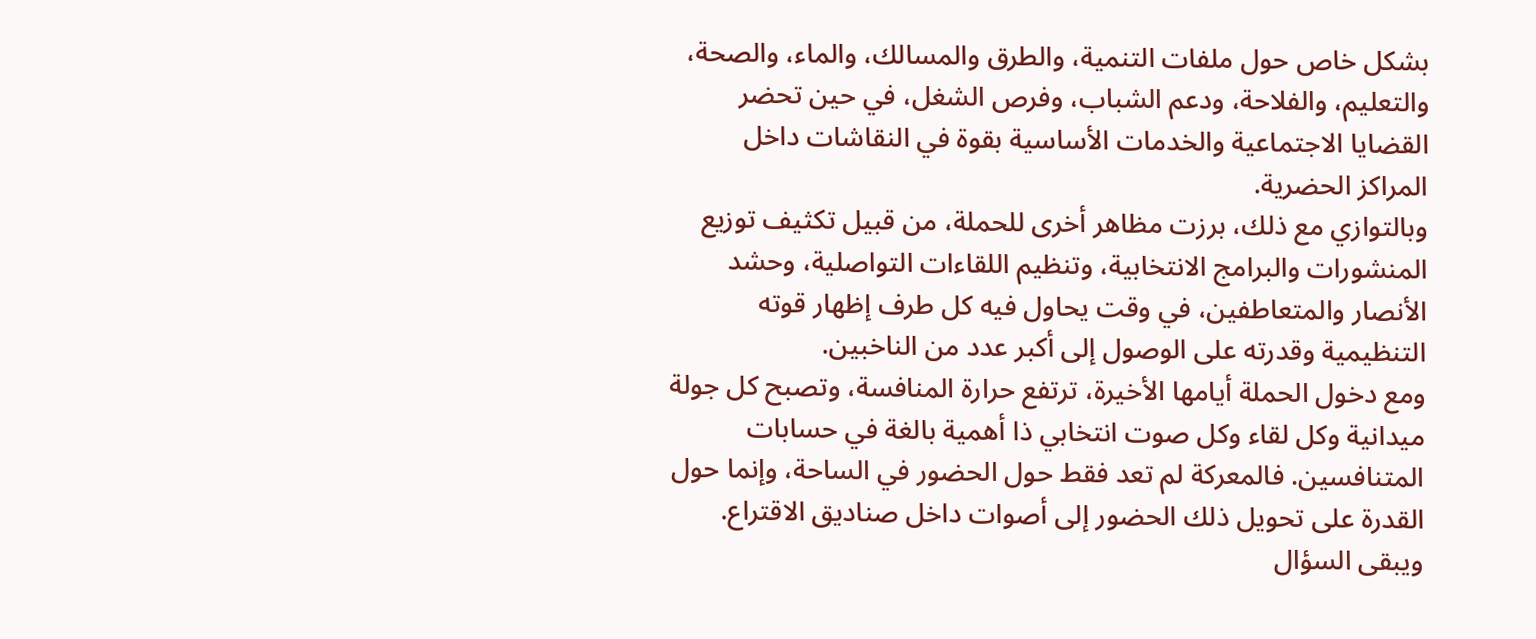بشكل خاص حول ملفات التنمية، والطرق والمسالك، والماء، والصحة، والتعليم، والفلاحة، ودعم الشباب، وفرص الشغل، في حين تحضر القضايا الاجتماعية والخدمات الأساسية بقوة في النقاشات داخل المراكز الحضرية.
وبالتوازي مع ذلك، برزت مظاهر أخرى للحملة، من قبيل تكثيف توزيع المنشورات والبرامج الانتخابية، وتنظيم اللقاءات التواصلية، وحشد الأنصار والمتعاطفين، في وقت يحاول فيه كل طرف إظهار قوته التنظيمية وقدرته على الوصول إلى أكبر عدد من الناخبين.
ومع دخول الحملة أيامها الأخيرة، ترتفع حرارة المنافسة، وتصبح كل جولة ميدانية وكل لقاء وكل صوت انتخابي ذا أهمية بالغة في حسابات المتنافسين. فالمعركة لم تعد فقط حول الحضور في الساحة، وإنما حول القدرة على تحويل ذلك الحضور إلى أصوات داخل صناديق الاقتراع.
ويبقى السؤال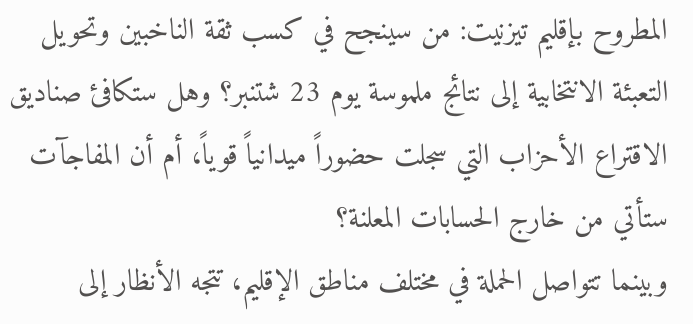المطروح بإقليم تيزنيت: من سينجح في كسب ثقة الناخبين وتحويل التعبئة الانتخابية إلى نتائج ملموسة يوم 23 شتنبر؟ وهل ستكافئ صناديق الاقتراع الأحزاب التي سجلت حضوراً ميدانياً قوياً، أم أن المفاجآت ستأتي من خارج الحسابات المعلنة؟
وبينما تتواصل الحملة في مختلف مناطق الإقليم، تتجه الأنظار إلى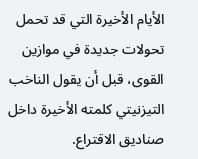الأيام الأخيرة التي قد تحمل تحولات جديدة في موازين القوى، قبل أن يقول الناخب التيزنيتي كلمته الأخيرة داخل صناديق الاقتراع.